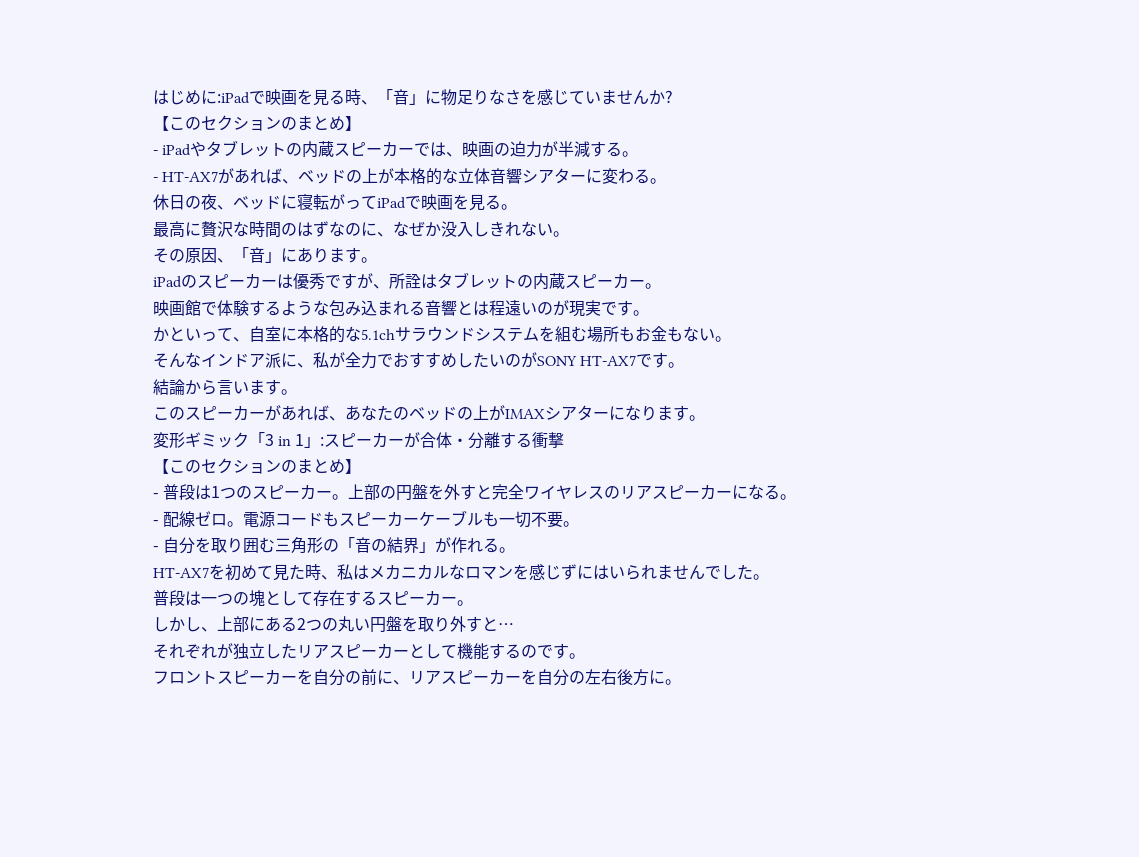はじめに:iPadで映画を見る時、「音」に物足りなさを感じていませんか?
【このセクションのまとめ】
- iPadやタブレットの内蔵スピーカーでは、映画の迫力が半減する。
- HT-AX7があれば、ベッドの上が本格的な立体音響シアターに変わる。
休日の夜、ベッドに寝転がってiPadで映画を見る。
最高に贅沢な時間のはずなのに、なぜか没入しきれない。
その原因、「音」にあります。
iPadのスピーカーは優秀ですが、所詮はタブレットの内蔵スピーカー。
映画館で体験するような包み込まれる音響とは程遠いのが現実です。
かといって、自室に本格的な5.1chサラウンドシステムを組む場所もお金もない。
そんなインドア派に、私が全力でおすすめしたいのがSONY HT-AX7です。
結論から言います。
このスピーカーがあれば、あなたのベッドの上がIMAXシアターになります。
変形ギミック「3 in 1」:スピーカーが合体・分離する衝撃
【このセクションのまとめ】
- 普段は1つのスピーカー。上部の円盤を外すと完全ワイヤレスのリアスピーカーになる。
- 配線ゼロ。電源コードもスピーカーケーブルも一切不要。
- 自分を取り囲む三角形の「音の結界」が作れる。
HT-AX7を初めて見た時、私はメカニカルなロマンを感じずにはいられませんでした。
普段は一つの塊として存在するスピーカー。
しかし、上部にある2つの丸い円盤を取り外すと…
それぞれが独立したリアスピーカーとして機能するのです。
フロントスピーカーを自分の前に、リアスピーカーを自分の左右後方に。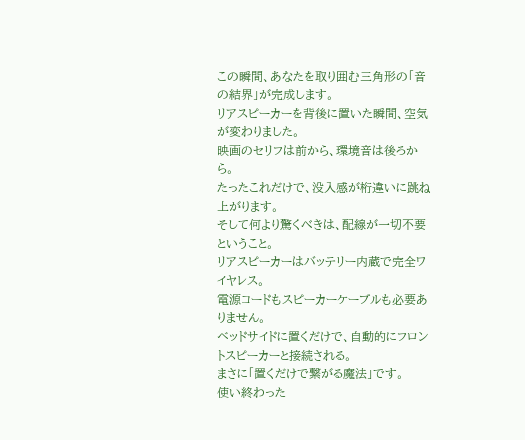この瞬間、あなたを取り囲む三角形の「音の結界」が完成します。
リアスピーカーを背後に置いた瞬間、空気が変わりました。
映画のセリフは前から、環境音は後ろから。
たったこれだけで、没入感が桁違いに跳ね上がります。
そして何より驚くべきは、配線が一切不要ということ。
リアスピーカーはバッテリー内蔵で完全ワイヤレス。
電源コードもスピーカーケーブルも必要ありません。
ベッドサイドに置くだけで、自動的にフロントスピーカーと接続される。
まさに「置くだけで繋がる魔法」です。
使い終わった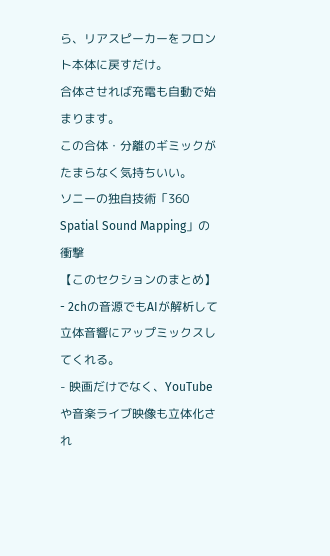ら、リアスピーカーをフロント本体に戻すだけ。
合体させれば充電も自動で始まります。
この合体・分離のギミックがたまらなく気持ちいい。
ソニーの独自技術「360 Spatial Sound Mapping」の衝撃
【このセクションのまとめ】
- 2chの音源でもAIが解析して立体音響にアップミックスしてくれる。
- 映画だけでなく、YouTubeや音楽ライブ映像も立体化され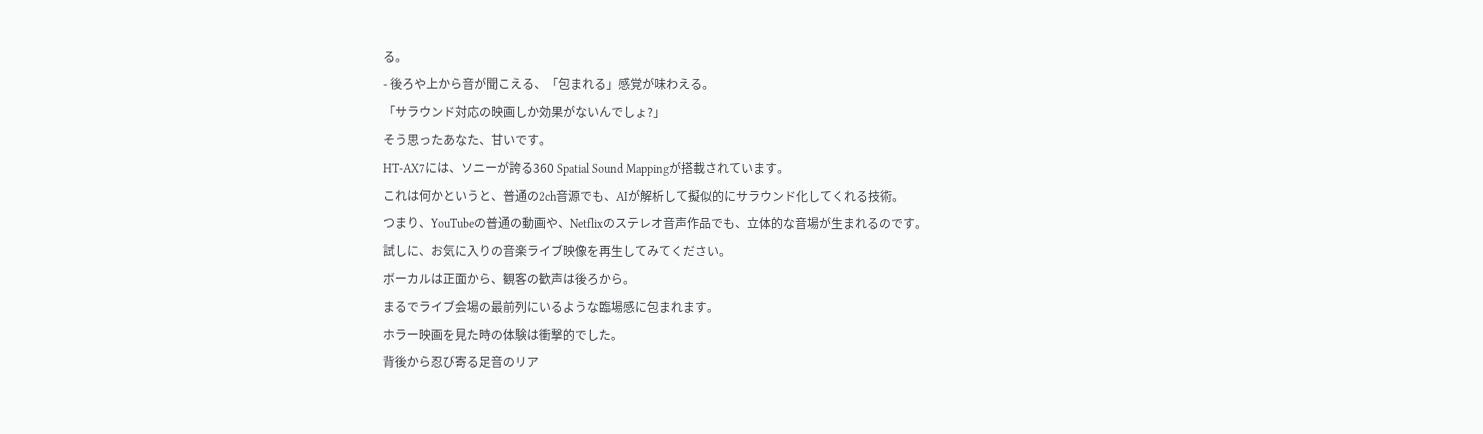る。
- 後ろや上から音が聞こえる、「包まれる」感覚が味わえる。
「サラウンド対応の映画しか効果がないんでしょ?」
そう思ったあなた、甘いです。
HT-AX7には、ソニーが誇る360 Spatial Sound Mappingが搭載されています。
これは何かというと、普通の2ch音源でも、AIが解析して擬似的にサラウンド化してくれる技術。
つまり、YouTubeの普通の動画や、Netflixのステレオ音声作品でも、立体的な音場が生まれるのです。
試しに、お気に入りの音楽ライブ映像を再生してみてください。
ボーカルは正面から、観客の歓声は後ろから。
まるでライブ会場の最前列にいるような臨場感に包まれます。
ホラー映画を見た時の体験は衝撃的でした。
背後から忍び寄る足音のリア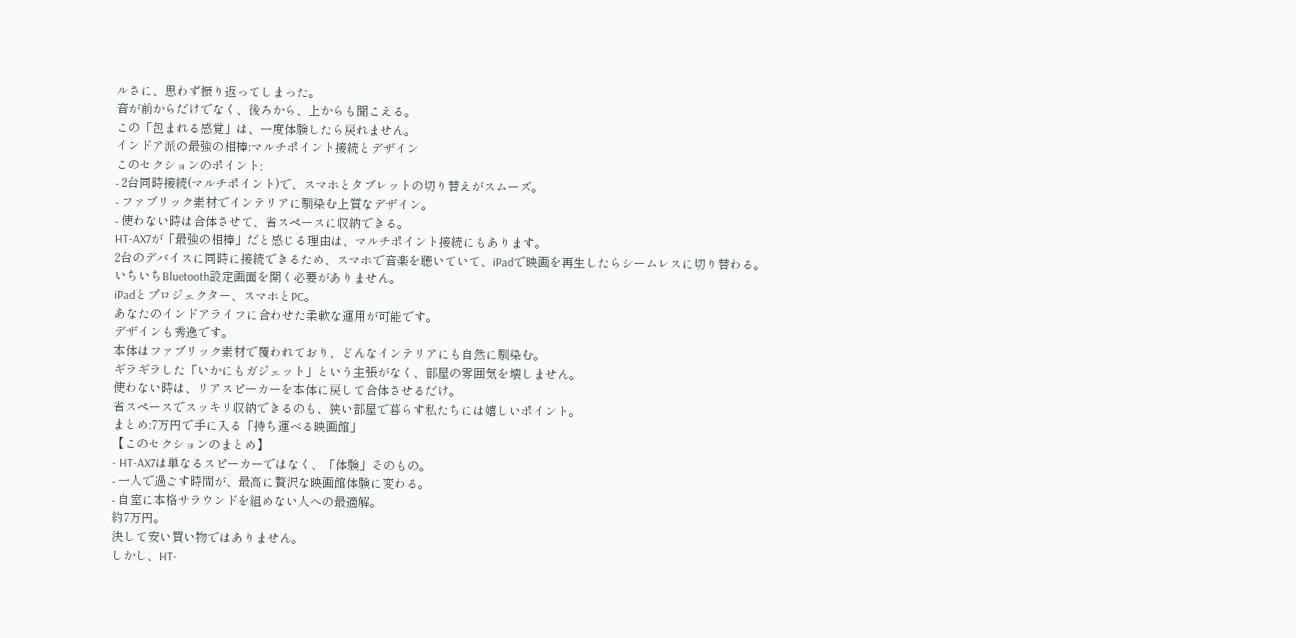ルさに、思わず振り返ってしまった。
音が前からだけでなく、後ろから、上からも聞こえる。
この「包まれる感覚」は、一度体験したら戻れません。
インドア派の最強の相棒:マルチポイント接続とデザイン
このセクションのポイント:
- 2台同時接続(マルチポイント)で、スマホとタブレットの切り替えがスムーズ。
- ファブリック素材でインテリアに馴染む上質なデザイン。
- 使わない時は合体させて、省スペースに収納できる。
HT-AX7が「最強の相棒」だと感じる理由は、マルチポイント接続にもあります。
2台のデバイスに同時に接続できるため、スマホで音楽を聴いていて、iPadで映画を再生したらシームレスに切り替わる。
いちいちBluetooth設定画面を開く必要がありません。
iPadとプロジェクター、スマホとPC。
あなたのインドアライフに合わせた柔軟な運用が可能です。
デザインも秀逸です。
本体はファブリック素材で覆われており、どんなインテリアにも自然に馴染む。
ギラギラした「いかにもガジェット」という主張がなく、部屋の雰囲気を壊しません。
使わない時は、リアスピーカーを本体に戻して合体させるだけ。
省スペースでスッキリ収納できるのも、狭い部屋で暮らす私たちには嬉しいポイント。
まとめ:7万円で手に入る「持ち運べる映画館」
【このセクションのまとめ】
- HT-AX7は単なるスピーカーではなく、「体験」そのもの。
- 一人で過ごす時間が、最高に贅沢な映画館体験に変わる。
- 自室に本格サラウンドを組めない人への最適解。
約7万円。
決して安い買い物ではありません。
しかし、HT-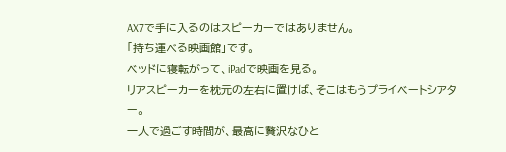AX7で手に入るのはスピーカーではありません。
「持ち運べる映画館」です。
ベッドに寝転がって、iPadで映画を見る。
リアスピーカーを枕元の左右に置けば、そこはもうプライベートシアター。
一人で過ごす時間が、最高に贅沢なひと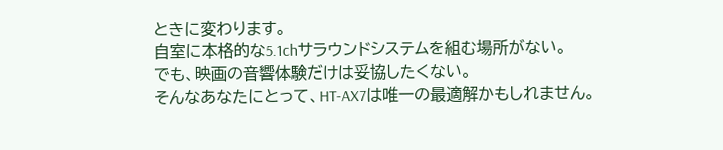ときに変わります。
自室に本格的な5.1chサラウンドシステムを組む場所がない。
でも、映画の音響体験だけは妥協したくない。
そんなあなたにとって、HT-AX7は唯一の最適解かもしれません。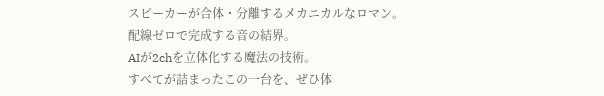スピーカーが合体・分離するメカニカルなロマン。
配線ゼロで完成する音の結界。
AIが2chを立体化する魔法の技術。
すべてが詰まったこの一台を、ぜひ体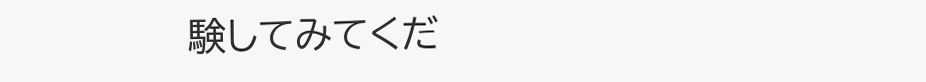験してみてくだ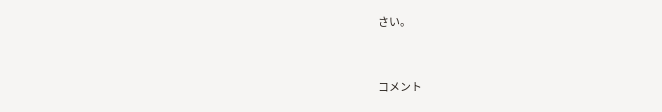さい。



コメント